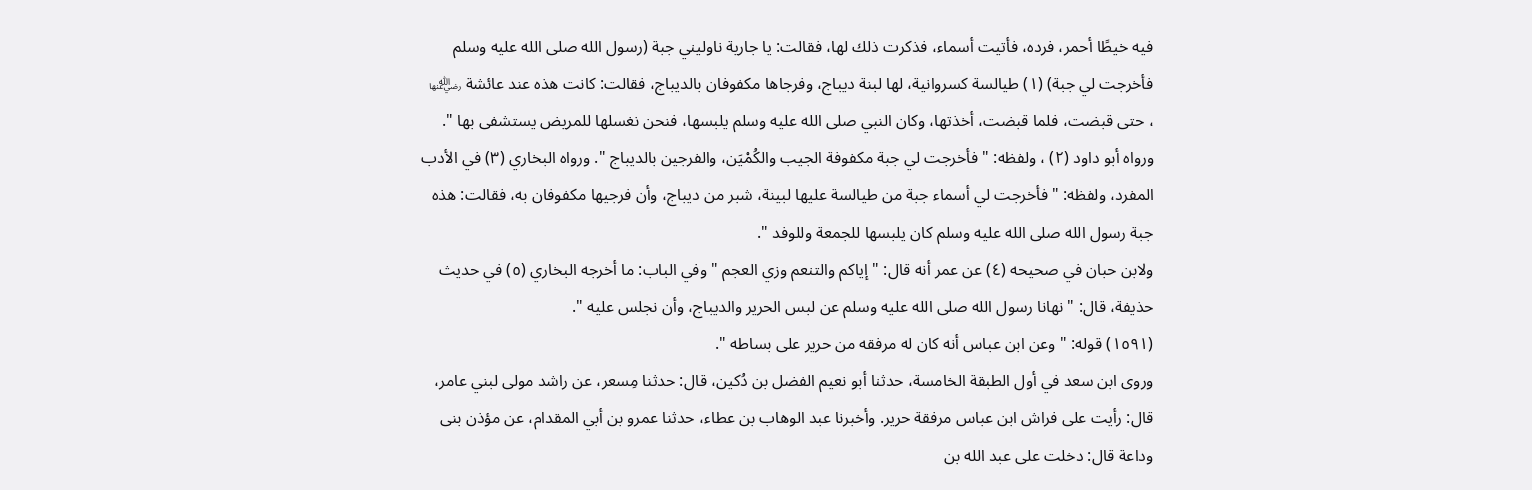فيه خيطًا أحمر، فرده، فأتيت أسماء، فذكرت ذلك لها، فقالت: يا جارية ناوليني جبة (رسول الله صلى الله عليه وسلم فأخرجت لي جبة) (١) طيالسة كسروانية، لها لبنة ديباج، وفرجاها مكفوفان بالديباج، فقالت: كانت هذه عند عائشة ﵂ ، حتى قبضت، فلما قبضت، أخذتها، وكان النبي صلى الله عليه وسلم يلبسها، فنحن نغسلها للمريض يستشفى بها ". ورواه أبو داود (٢) ، ولفظه: " فأخرجت لي جبة مكفوفة الجيب والكُمْيَن، والفرجين بالديباج ". ورواه البخاري (٣) في الأدب المفرد، ولفظه: " فأخرجت لي أسماء جبة من طيالسة عليها لبينة، شبر من ديباج، وأن فرجيها مكفوفان به، فقالت: هذه جبة رسول الله صلى الله عليه وسلم كان يلبسها للجمعة وللوفد ".
ولابن حبان في صحيحه (٤) عن عمر أنه قال: " إياكم والتنعم وزي العجم " وفي الباب: ما أخرجه البخاري (٥) في حديث حذيفة، قال: " نهانا رسول الله صلى الله عليه وسلم عن لبس الحرير والديباج، وأن نجلس عليه ".
(١٥٩١) قوله: " وعن ابن عباس أنه كان له مرفقه من حرير على بساطه ".
وروى ابن سعد في أول الطبقة الخامسة، حدثنا أبو نعيم الفضل بن دُكين، قال: حدثنا مِسعر، عن راشد مولى لبني عامر، قال: رأيت على فراش ابن عباس مرفقة حرير. وأخبرنا عبد الوهاب بن عطاء، حدثنا عمرو بن أبي المقدام، عن مؤذن بنى وداعة قال: دخلت على عبد الله بن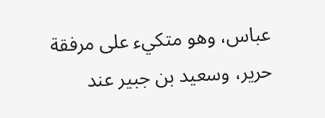عباس، وهو متكيء على مرفقة حرير، وسعيد بن جبير عند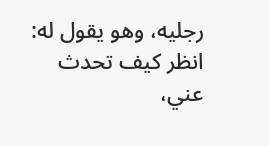رجليه، وهو يقول له: انظر كيف تحدث عني،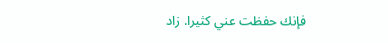فإنك حفظت عني كثيرا. زاد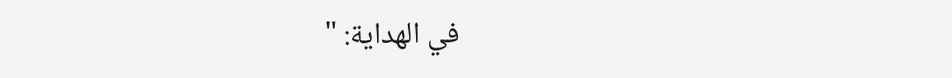في الهداية: "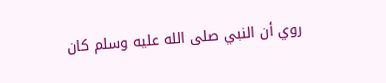روي أن النبي صلى الله عليه وسلم كان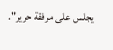يجلس على مرفقة حرير".